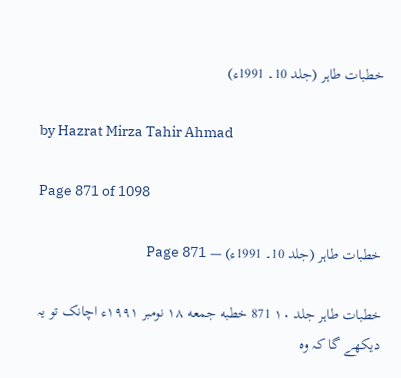خطبات طاہر (جلد 10۔ 1991ء)

by Hazrat Mirza Tahir Ahmad

Page 871 of 1098

خطبات طاہر (جلد 10۔ 1991ء) — Page 871

خطبات طاہر جلد ۱۰ 871 خطبه جمعه ۱۸ نومبر ۱۹۹۱ء اچانک تو یہ دیکھے گا کہ وہ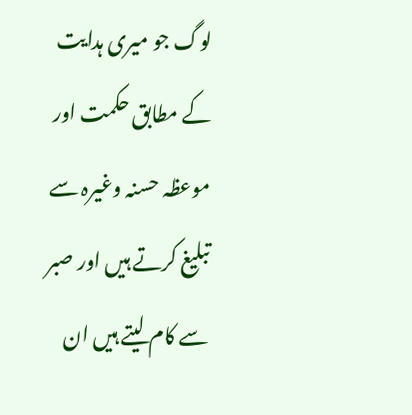لوگ جو میری ہدایت کے مطابق حکمت اور موعظہ حسنہ وغیرہ سے تبلیغ کرتے ہیں اور صبر سے کام لیتے ہیں ان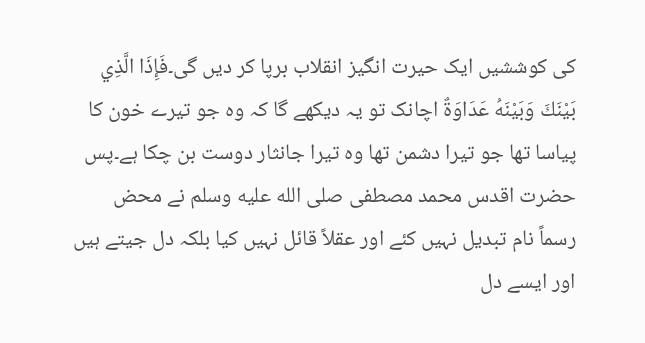کی کوششیں ایک حیرت انگیز انقلاب برپا کر دیں گی۔فَإِذَا الَّذِي بَيْنَكَ وَبَيْنَهُ عَدَاوَةٌ اچانک تو یہ دیکھے گا کہ وہ جو تیرے خون کا پیاسا تھا جو تیرا دشمن تھا وہ تیرا جانثار دوست بن چکا ہے۔پس حضرت اقدس محمد مصطفی صلى الله عليه وسلم نے محض رسماً نام تبدیل نہیں کئے اور عقلاً قائل نہیں کیا بلکہ دل جیتے ہیں اور ایسے دل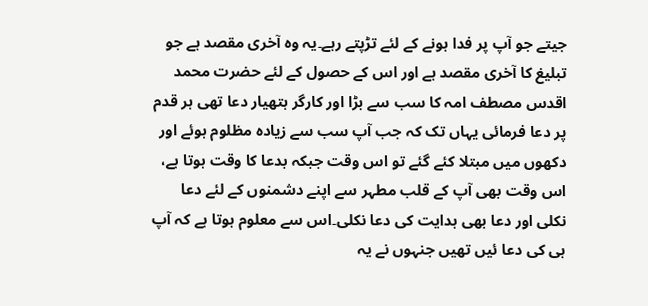جیتے جو آپ پر فدا ہونے کے لئے تڑپتے رہے۔یہ وہ آخری مقصد ہے جو تبلیغ کا آخری مقصد ہے اور اس کے حصول کے لئے حضرت محمد اقدس مصطف امہ کا سب سے بڑا اور کارگر ہتھیار دعا تھی ہر قدم پر دعا فرمائی یہاں تک کہ جب آپ سب سے زیادہ مظلوم ہوئے اور دکھوں میں مبتلا کئے گئے تو اس وقت جبکہ بدعا کا وقت ہوتا ہے، اس وقت بھی آپ کے قلب مطہر سے اپنے دشمنوں کے لئے دعا نکلی اور دعا بھی ہدایت کی دعا نکلی۔اس سے معلوم ہوتا ہے کہ آپ ہی کی دعا ئیں تھیں جنہوں نے یہ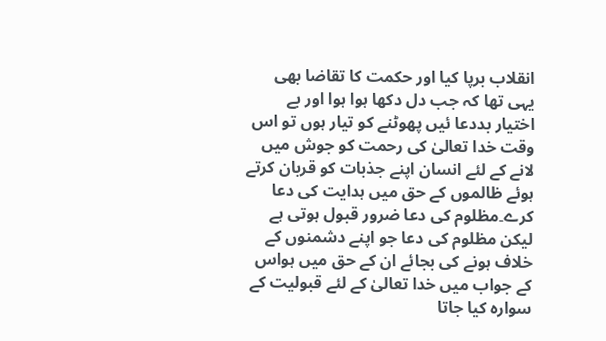انقلاب برپا کیا اور حکمت کا تقاضا بھی یہی تھا کہ جب دل دکھا ہوا ہوا اور بے اختیار بددعا ئیں پھوٹنے کو تیار ہوں تو اس وقت خدا تعالیٰ کی رحمت کو جوش میں لانے کے لئے انسان اپنے جذبات کو قربان کرتے ہوئے ظالموں کے حق میں ہدایت کی دعا کرے۔مظلوم کی دعا ضرور قبول ہوتی ہے لیکن مظلوم کی دعا جو اپنے دشمنوں کے خلاف ہونے کی بجائے ان کے حق میں ہواس کے جواب میں خدا تعالیٰ کے لئے قبولیت کے سوارہ کیا جاتا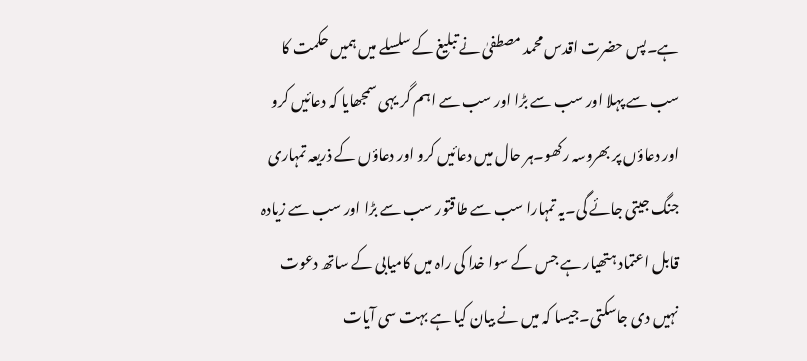ہے۔پس حضرت اقدس محمد مصطفیٰ نے تبلیغ کے سلسلے میں ہمیں حکمت کا سب سے پہلا اور سب سے بڑا اور سب سے اہم گر یہی سمجھایا کہ دعائیں کرو اور دعاؤں پر بھروسہ رکھو۔ہر حال میں دعائیں کرو اور دعاؤں کے ذریعہ تمہاری جنگ جیتی جائے گی۔یہ تمہارا سب سے طاقتور سب سے بڑا اور سب سے زیادہ قابل اعتماد ہتھیار ہے جس کے سوا خدا کی راہ میں کامیابی کے ساتھ دعوت نہیں دی جاسکتی۔جیسا کہ میں نے بیان کیا ہے بہت سی آیات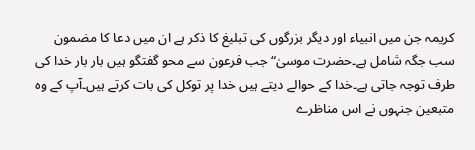کریمہ جن میں انبیاء اور دیگر بزرگوں کی تبلیغ کا ذکر ہے ان میں دعا کا مضمون سب جگہ شامل ہے۔حضرت موسیٰ“ جب فرعون سے محو گفتگو ہیں بار بار خدا کی طرف توجہ جاتی ہے۔خدا کے حوالے دیتے ہیں خدا پر توکل کی بات کرتے ہیں۔آپ کے وہ متبعین جنہوں نے اس مناظرے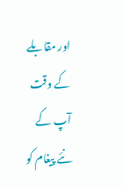اور مقابلے کے وقت آپ کے نئے پیغام کو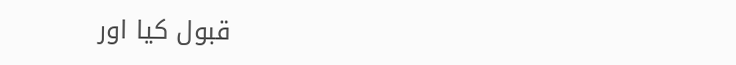قبول کیا اور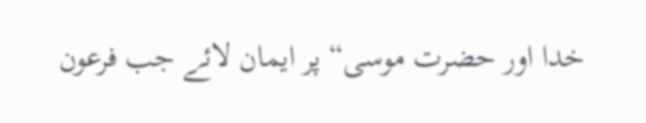خدا اور حضرت موسی“ پر ایمان لائے جب فرعون